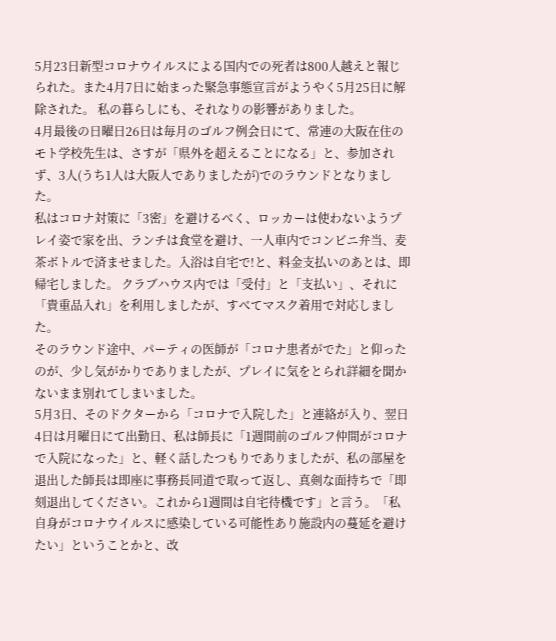5月23日新型コロナウイルスによる国内での死者は800人越えと報じられた。また4月7日に始まった緊急事態宣言がようやく5月25日に解除された。 私の暮らしにも、それなりの影響がありました。
4月最後の日曜日26日は毎月のゴルフ例会日にて、常連の大阪在住のモト学校先生は、さすが「県外を超えることになる」と、参加されず、3人(うち1人は大阪人でありましたが)でのラウンドとなりました。
私はコロナ対策に「3密」を避けるべく、ロッカーは使わないようプレイ姿で家を出、ランチは食堂を避け、一人車内でコンビニ弁当、麦茶ボトルで済ませました。入浴は自宅で!と、料金支払いのあとは、即帰宅しました。 クラブハウス内では「受付」と「支払い」、それに「貴重品入れ」を利用しましたが、すべてマスク着用で対応しました。
そのラウンド途中、パーティの医師が「コロナ患者がでた」と仰ったのが、少し気がかりでありましたが、プレイに気をとられ詳細を聞かないまま別れてしまいました。
5月3日、そのドクターから「コロナで入院した」と連絡が入り、翌日4日は月曜日にて出勤日、私は師長に「1週間前のゴルフ仲間がコロナで入院になった」と、軽く話したつもりでありましたが、私の部屋を退出した師長は即座に事務長同道で取って返し、真剣な面持ちで「即刻退出してください。これから1週間は自宅待機です」と言う。「私自身がコロナウイルスに感染している可能性あり施設内の蔓延を避けたい」ということかと、改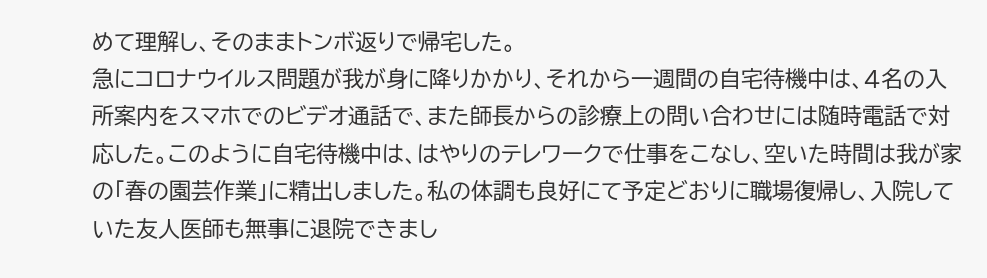めて理解し、そのままトンボ返りで帰宅した。
急にコロナウイルス問題が我が身に降りかかり、それから一週間の自宅待機中は、4名の入所案内をスマホでのビデオ通話で、また師長からの診療上の問い合わせには随時電話で対応した。このように自宅待機中は、はやりのテレワークで仕事をこなし、空いた時間は我が家の「春の園芸作業」に精出しました。私の体調も良好にて予定どおりに職場復帰し、入院していた友人医師も無事に退院できまし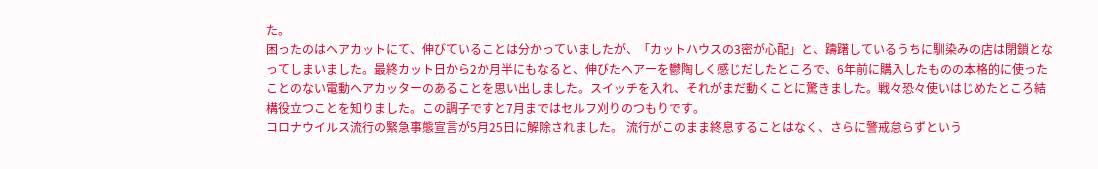た。
困ったのはヘアカットにて、伸びていることは分かっていましたが、「カットハウスの3密が心配」と、躊躇しているうちに馴染みの店は閉鎖となってしまいました。最終カット日から2か月半にもなると、伸びたヘアーを鬱陶しく感じだしたところで、6年前に購入したものの本格的に使ったことのない電動ヘアカッターのあることを思い出しました。スイッチを入れ、それがまだ動くことに驚きました。戦々恐々使いはじめたところ結構役立つことを知りました。この調子ですと7月まではセルフ刈りのつもりです。
コロナウイルス流行の緊急事態宣言が5月25日に解除されました。 流行がこのまま終息することはなく、さらに警戒怠らずという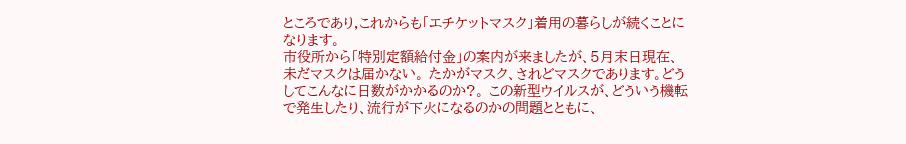ところであり,これからも「エチケットマスク」着用の暮らしが続くことになります。
市役所から「特別定額給付金」の案内が来ましたが、5月末日現在、未だマスクは届かない。 たかがマスク、されどマスクであります。どうしてこんなに日数がかかるのか?。 この新型ウイルスが、どういう機転で発生したり、流行が下火になるのかの問題とともに、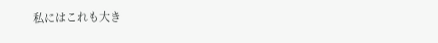私にはこれも大き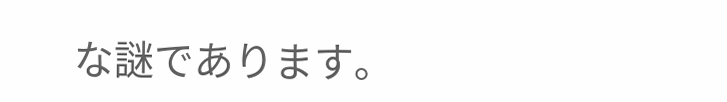な謎であります。